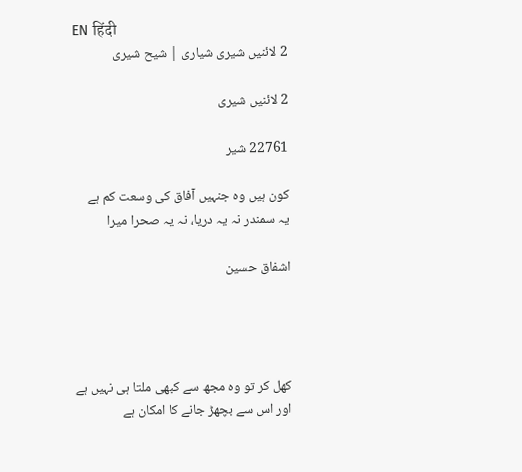EN हिंदी
2 لائنیں شیری شیاری | شیح شیری

2 لائنیں شیری

22761 شیر

کون ہیں وہ جنہیں آفاق کی وسعت کم ہے
یہ سمندر نہ یہ دریا، نہ یہ صحرا میرا

اشفاق حسین




کھل کر تو وہ مجھ سے کبھی ملتا ہی نہیں ہے
اور اس سے بچھڑ جانے کا امکان ہے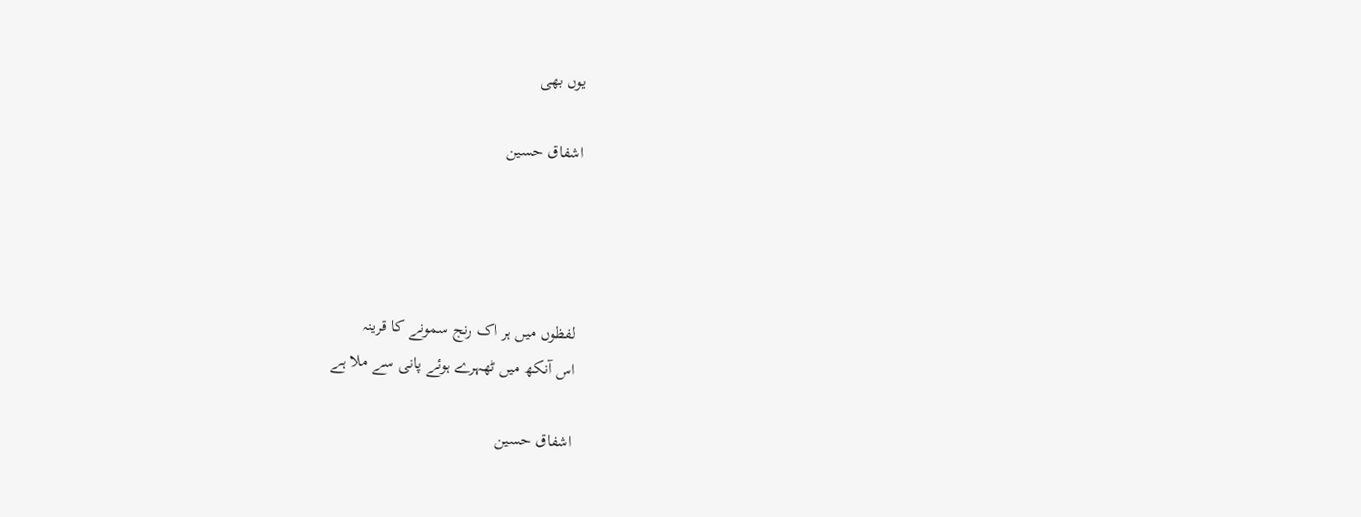یوں بھی

اشفاق حسین




لفظوں میں ہر اک رنج سمونے کا قرینہ
اس آنکھ میں ٹھہرے ہوئے پانی سے ملا ہے

اشفاق حسین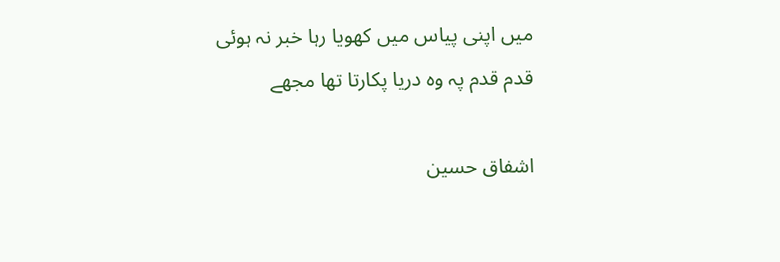میں اپنی پیاس میں کھویا رہا خبر نہ ہوئی
قدم قدم پہ وہ دریا پکارتا تھا مجھے

اشفاق حسین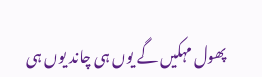پھول مہکیں گے یوں ہی چاند یوں ہی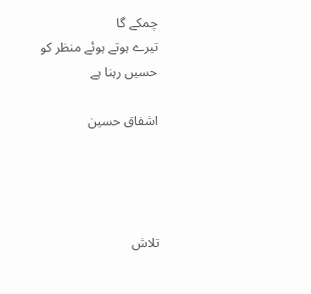چمکے گا
تیرے ہوتے ہوئے منظر کو حسیں رہنا ہے

اشفاق حسین




تلاش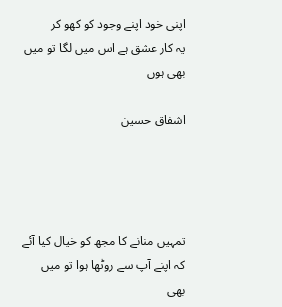اپنی خود اپنے وجود کو کھو کر
یہ کار عشق ہے اس میں لگا تو میں بھی ہوں

اشفاق حسین




تمہیں منانے کا مجھ کو خیال کیا آئے
کہ اپنے آپ سے روٹھا ہوا تو میں بھی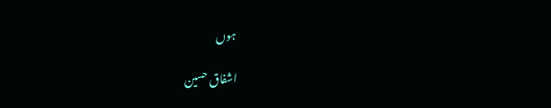ہوں

اشفاق حسین